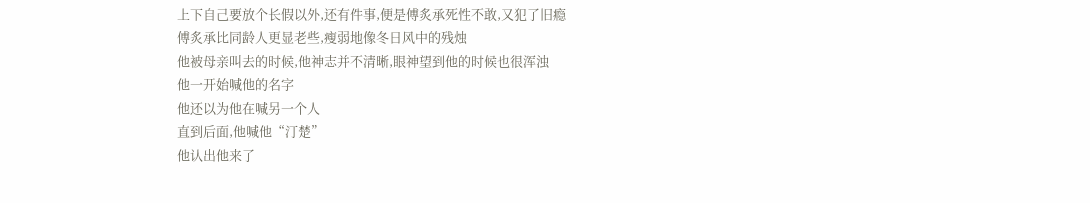上下自己要放个长假以外,还有件事,便是傅炙承死性不敢,又犯了旧瘾
傅炙承比同龄人更显老些,瘦弱地像冬日风中的残烛
他被母亲叫去的时候,他神志并不清晰,眼神望到他的时候也很浑浊
他一开始喊他的名字
他还以为他在喊另一个人
直到后面,他喊他“汀楚”
他认出他来了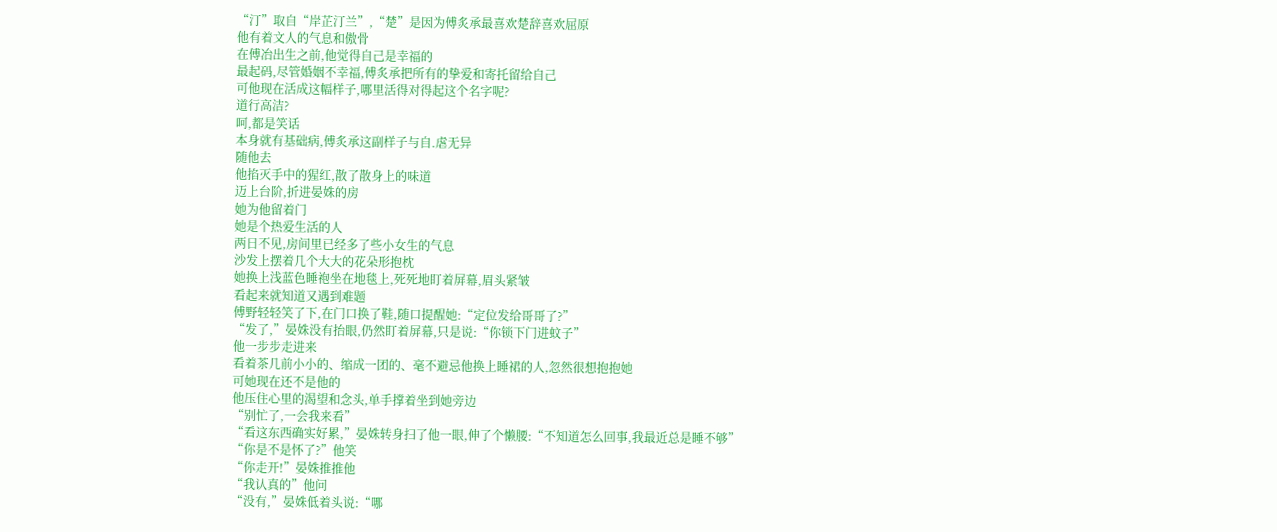“汀”取自“岸芷汀兰”,“楚”是因为傅炙承最喜欢楚辞喜欢屈原
他有着文人的气息和傲骨
在傅冶出生之前,他觉得自己是幸福的
最起码,尽管婚姻不幸福,傅炙承把所有的挚爱和寄托留给自己
可他现在活成这幅样子,哪里活得对得起这个名字呢?
道行高洁?
呵,都是笑话
本身就有基础病,傅炙承这副样子与自.虐无异
随他去
他掐灭手中的猩红,散了散身上的味道
迈上台阶,折进晏姝的房
她为他留着门
她是个热爱生活的人
两日不见,房间里已经多了些小女生的气息
沙发上摆着几个大大的花朵形抱枕
她换上浅蓝色睡袍坐在地毯上,死死地盯着屏幕,眉头紧皱
看起来就知道又遇到难题
傅野轻轻笑了下,在门口换了鞋,随口提醒她:“定位发给哥哥了?”
“发了,”晏姝没有抬眼,仍然盯着屏幕,只是说:“你锁下门进蚊子”
他一步步走进来
看着茶几前小小的、缩成一团的、毫不避忌他换上睡裙的人,忽然很想抱抱她
可她现在还不是他的
他压住心里的渴望和念头,单手撑着坐到她旁边
“别忙了,一会我来看”
“看这东西确实好累,”晏姝转身扫了他一眼,伸了个懒腰:“不知道怎么回事,我最近总是睡不够”
“你是不是怀了?”他笑
“你走开!”晏姝推推他
“我认真的”他问
“没有,”晏姝低着头说:“哪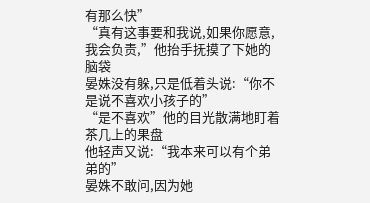有那么快”
“真有这事要和我说,如果你愿意,我会负责,”他抬手抚摸了下她的脑袋
晏姝没有躲,只是低着头说:“你不是说不喜欢小孩子的”
“是不喜欢”他的目光散满地盯着茶几上的果盘
他轻声又说:“我本来可以有个弟弟的”
晏姝不敢问,因为她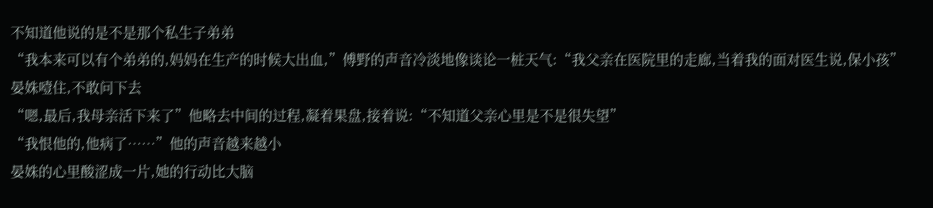不知道他说的是不是那个私生子弟弟
“我本来可以有个弟弟的,妈妈在生产的时候大出血,”傅野的声音冷淡地像谈论一桩天气:“我父亲在医院里的走廊,当着我的面对医生说,保小孩”
晏姝噎住,不敢问下去
“嗯,最后,我母亲活下来了”他略去中间的过程,凝着果盘,接着说:“不知道父亲心里是不是很失望”
“我恨他的,他病了……”他的声音越来越小
晏姝的心里酸涩成一片,她的行动比大脑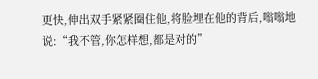更快,伸出双手紧紧圈住他,将脸埋在他的背后,嗡嗡地说:“我不管,你怎样想,都是对的”